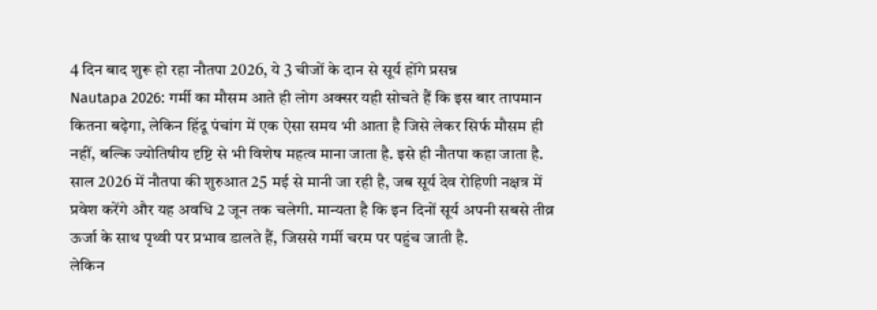4 दिन बाद शुरू हो रहा नौतपा 2026, ये 3 चीजों के दान से सूर्य होंगे प्रसन्न
Nautapa 2026: गर्मी का मौसम आते ही लोग अक्सर यही सोचते हैं कि इस बार तापमान कितना बढ़ेगा, लेकिन हिंदू पंचांग में एक ऐसा समय भी आता है जिसे लेकर सिर्फ मौसम ही नहीं, बल्कि ज्योतिषीय दृष्टि से भी विशेष महत्व माना जाता है. इसे ही नौतपा कहा जाता है. साल 2026 में नौतपा की शुरुआत 25 मई से मानी जा रही है, जब सूर्य देव रोहिणी नक्षत्र में प्रवेश करेंगे और यह अवधि 2 जून तक चलेगी. मान्यता है कि इन दिनों सूर्य अपनी सबसे तीव्र ऊर्जा के साथ पृथ्वी पर प्रभाव डालते हैं, जिससे गर्मी चरम पर पहुंच जाती है.
लेकिन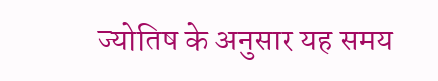ज्योतिष के अनुसार यह समय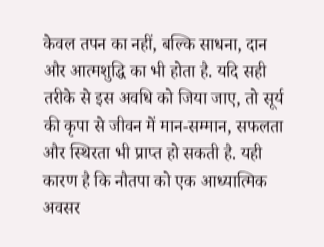केवल तपन का नहीं, बल्कि साधना, दान और आत्मशुद्धि का भी होता है. यदि सही तरीके से इस अवधि को जिया जाए, तो सूर्य की कृपा से जीवन में मान-सम्मान, सफलता और स्थिरता भी प्राप्त हो सकती है. यही कारण है कि नौतपा को एक आध्यात्मिक अवसर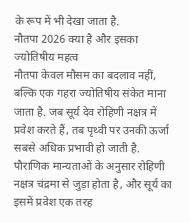के रूप में भी देखा जाता है.
नौतपा 2026 क्या है और इसका ज्योतिषीय महत्व
नौतपा केवल मौसम का बदलाव नहीं, बल्कि एक गहरा ज्योतिषीय संकेत माना जाता है. जब सूर्य देव रोहिणी नक्षत्र में प्रवेश करते हैं, तब पृथ्वी पर उनकी ऊर्जा सबसे अधिक प्रभावी हो जाती है. पौराणिक मान्यताओं के अनुसार रोहिणी नक्षत्र चंद्रमा से जुड़ा होता है, और सूर्य का इसमें प्रवेश एक तरह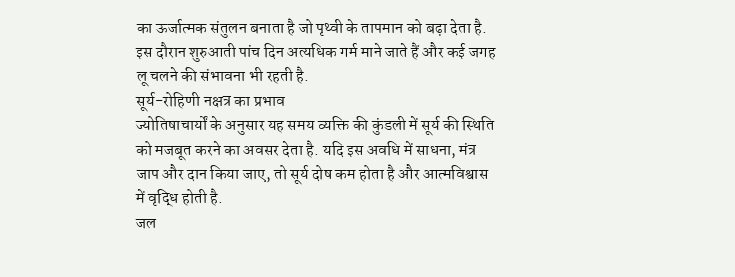का ऊर्जात्मक संतुलन बनाता है जो पृथ्वी के तापमान को बढ़ा देता है. इस दौरान शुरुआती पांच दिन अत्यधिक गर्म माने जाते हैं और कई जगह लू चलने की संभावना भी रहती है.
सूर्य-रोहिणी नक्षत्र का प्रभाव
ज्योतिषाचार्यों के अनुसार यह समय व्यक्ति की कुंडली में सूर्य की स्थिति को मजबूत करने का अवसर देता है. यदि इस अवधि में साधना, मंत्र जाप और दान किया जाए, तो सूर्य दोष कम होता है और आत्मविश्वास में वृद्धि होती है.
जल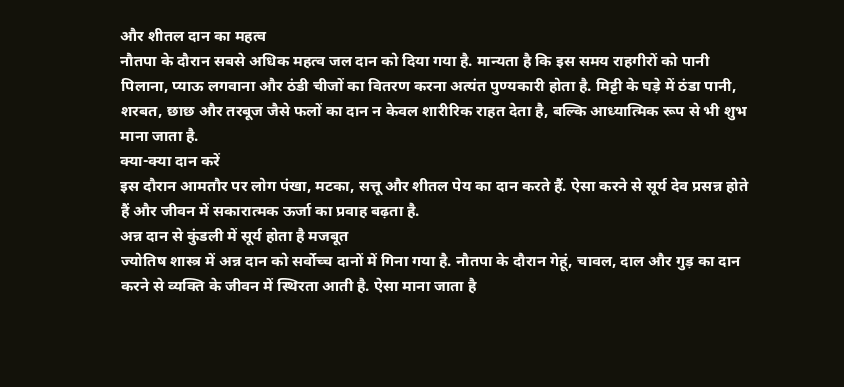और शीतल दान का महत्व
नौतपा के दौरान सबसे अधिक महत्व जल दान को दिया गया है. मान्यता है कि इस समय राहगीरों को पानी पिलाना, प्याऊ लगवाना और ठंडी चीजों का वितरण करना अत्यंत पुण्यकारी होता है. मिट्टी के घड़े में ठंडा पानी, शरबत, छाछ और तरबूज जैसे फलों का दान न केवल शारीरिक राहत देता है, बल्कि आध्यात्मिक रूप से भी शुभ माना जाता है.
क्या-क्या दान करें
इस दौरान आमतौर पर लोग पंखा, मटका, सत्तू और शीतल पेय का दान करते हैं. ऐसा करने से सूर्य देव प्रसन्न होते हैं और जीवन में सकारात्मक ऊर्जा का प्रवाह बढ़ता है.
अन्न दान से कुंडली में सूर्य होता है मजबूत
ज्योतिष शास्त्र में अन्न दान को सर्वोच्च दानों में गिना गया है. नौतपा के दौरान गेहूं, चावल, दाल और गुड़ का दान करने से व्यक्ति के जीवन में स्थिरता आती है. ऐसा माना जाता है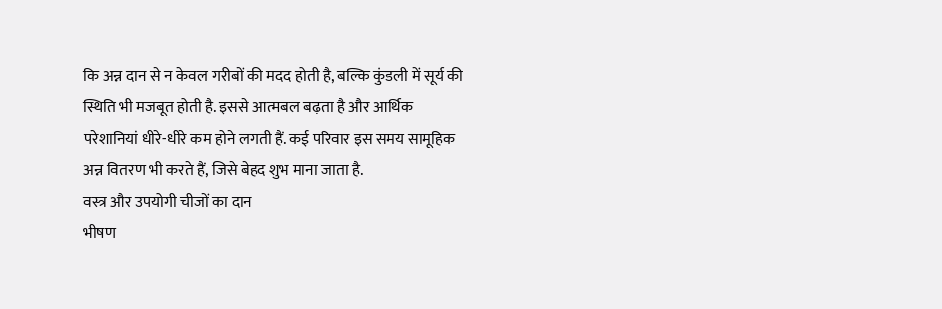कि अन्न दान से न केवल गरीबों की मदद होती है, बल्कि कुंडली में सूर्य की स्थिति भी मजबूत होती है. इससे आत्मबल बढ़ता है और आर्थिक परेशानियां धीरे-धीरे कम होने लगती हैं. कई परिवार इस समय सामूहिक अन्न वितरण भी करते हैं, जिसे बेहद शुभ माना जाता है.
वस्त्र और उपयोगी चीजों का दान
भीषण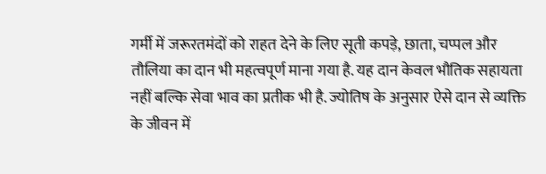गर्मी में जरूरतमंदों को राहत देने के लिए सूती कपड़े, छाता, चप्पल और तौलिया का दान भी महत्वपूर्ण माना गया है. यह दान केवल भौतिक सहायता नहीं बल्कि सेवा भाव का प्रतीक भी है. ज्योतिष के अनुसार ऐसे दान से व्यक्ति के जीवन में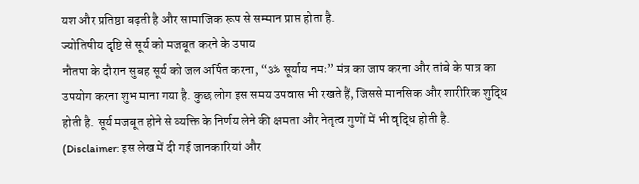यश और प्रतिष्ठा बढ़ती है और सामाजिक रूप से सम्मान प्राप्त होता है.
ज्योतिषीय दृष्टि से सूर्य को मजबूत करने के उपाय
नौतपा के दौरान सुबह सूर्य को जल अर्पित करना, “ॐ सूर्याय नमः” मंत्र का जाप करना और तांबे के पात्र का उपयोग करना शुभ माना गया है. कुछ लोग इस समय उपवास भी रखते हैं, जिससे मानसिक और शारीरिक शुद्धि होती है. सूर्य मजबूत होने से व्यक्ति के निर्णय लेने की क्षमता और नेतृत्व गुणों में भी वृद्धि होती है.
(Disclaimer: इस लेख में दी गई जानकारियां और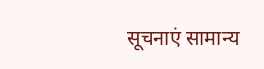सूचनाएं सामान्य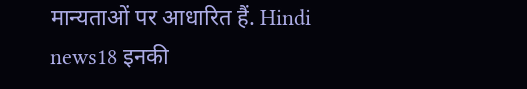मान्यताओं पर आधारित हैं. Hindi news18 इनकी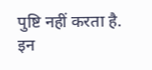पुष्टि नहीं करता है. इन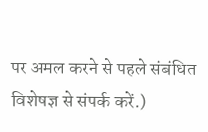पर अमल करने से पहले संबंधित विशेषज्ञ से संपर्क करें.)